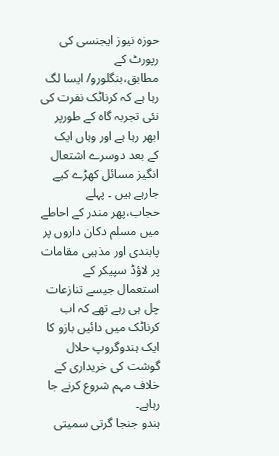حوزہ نیوز ایجنسی کی رپورٹ کے مطابق،بنگلورو/ ایسا لگ رہا ہے کہ کرناٹک نفرت کی نئی تجربہ گاہ کے طورپر ابھر رہا ہے اور وہاں ایک کے بعد دوسرے اشتعال انگیز مسائل کھڑے کیے جارہے ہیں ۔ پہلے حجاب،پھر مندر کے احاطے میں مسلم دکان داروں پر پابندی اور مذہبی مقامات پر لاؤڈ سپیکر کے استعمال جیسے تنازعات چل ہی رہے تھے کہ اب کرناٹک میں دائیں بازو کا ایک ہندوگروپ حلال گوشت کی خریداری کے خلاف مہم شروع کرنے جا رہاہے۔
ہندو جنجا گرتی سمیتی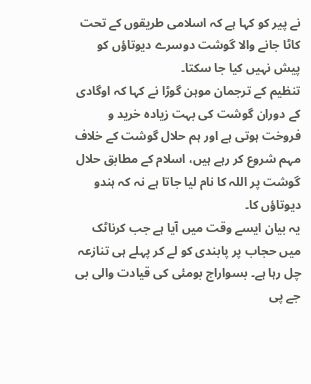نے پیر کو کہا ہے کہ اسلامی طریقوں کے تحت کاٹا جانے والا گوشت دوسرے دیوتاؤں کو پیش نہیں کیا جا سکتا۔
تنظیم کے ترجمان موہن گوڑا نے کہا کہ اوگادی کے دوران گوشت کی بہت زیادہ خرید و فروخت ہوتی ہے اور ہم حلال گوشت کے خلاف مہم شروع کر رہے ہیں، اسلام کے مطابق حلال گوشت پر اللہ کا نام لیا جاتا ہے نہ کہ ہندو دیوتاؤں کا۔
یہ بیان ایسے وقت میں آیا ہے جب کرناٹک میں حجاب پر پابندی کو لے کر پہلے ہی تنازعہ چل رہا ہے۔ بسواراج بومئی کی قیادت والی بی جے پی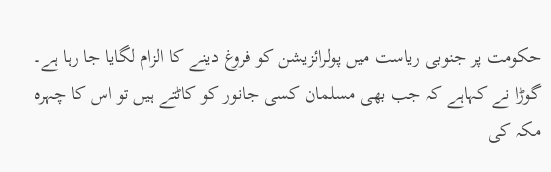حکومت پر جنوبی ریاست میں پولرائزیشن کو فروغ دینے کا الزام لگایا جا رہا ہے۔
گوڑا نے کہاہے کہ جب بھی مسلمان کسی جانور کو کاٹتے ہیں تو اس کا چہرہ مکہ کی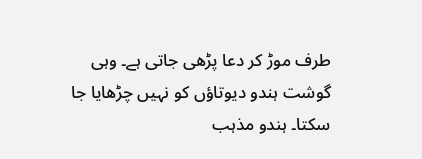طرف موڑ کر دعا پڑھی جاتی ہے۔ وہی گوشت ہندو دیوتاؤں کو نہیں چڑھایا جا سکتا۔ ہندو مذہب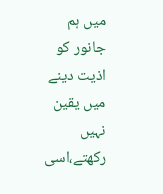میں ہم جانور کو اذیت دینے میں یقین نہیں رکھتے،اسی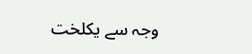وجہ سے یکلخت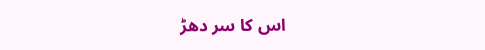اس کا سر دھڑ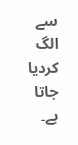سے الگ کردیا جاتا ہے۔